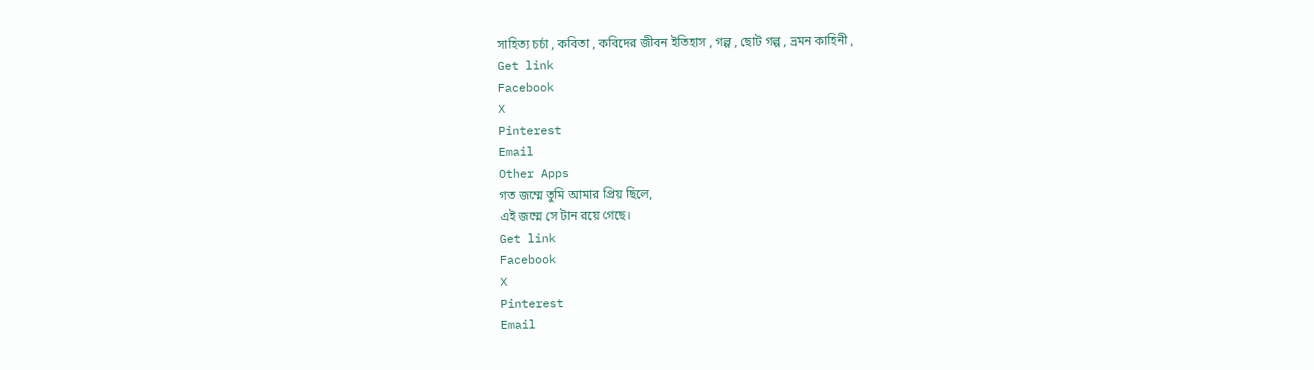সাহিত্য চর্চা , কবিতা , কবিদের জীবন ইতিহাস , গল্প , ছোট গল্প , ভ্রমন কাহিনী ,
Get link
Facebook
X
Pinterest
Email
Other Apps
গত জম্মে তুমি আমার প্রিয় ছিলে,
এই জম্মে সে টান রয়ে গেছে।
Get link
Facebook
X
Pinterest
Email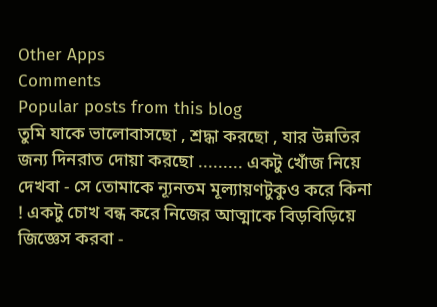Other Apps
Comments
Popular posts from this blog
তুমি যাকে ভালোবাসছো , শ্রদ্ধা করছো , যার উন্নতির জন্য দিনরাত দোয়া করছো ......... একটু খোঁজ নিয়ে দেখবা - সে তোমাকে ন্যূনতম মূল্যায়ণটুকুও করে কিনা ! একটু চোখ বন্ধ করে নিজের আত্মাকে বিড়বিড়িয়ে জিজ্ঞেস করবা -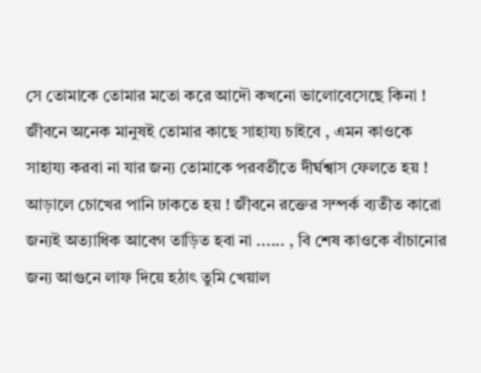সে তোমাকে তোমার মতো করে আদৌ কখনো ভালোবেসেছে কিনা ! জীবনে অনেক মানুষই তোমার কাছে সাহায্য চাইবে , এমন কাওকে সাহায্য করবা না যার জন্য তোমাকে পরবর্তীতে দীর্ঘশ্বাস ফেলতে হয় ! আড়ালে চোখের পানি ঢাকতে হয় ! জীবনে রক্তের সম্পর্ক ব্যতীত কারো জন্যই অত্যাধিক আবেগ তাড়িত হবা না ...... , বি শেষ কাওকে বাঁচানোর জন্য আগুনে লাফ দিয়ে হঠাৎ তুমি খেয়াল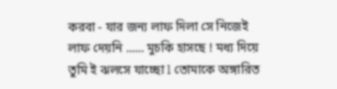করবা - যার জন্য লাফ দিলা সে নিজেই লাফ দেয়নি ...... মুচকি হাসছে ! মধ্য দিয়ে তুমি ই ঝলসে যাচ্ছো l তোমাকে অঙ্গারিত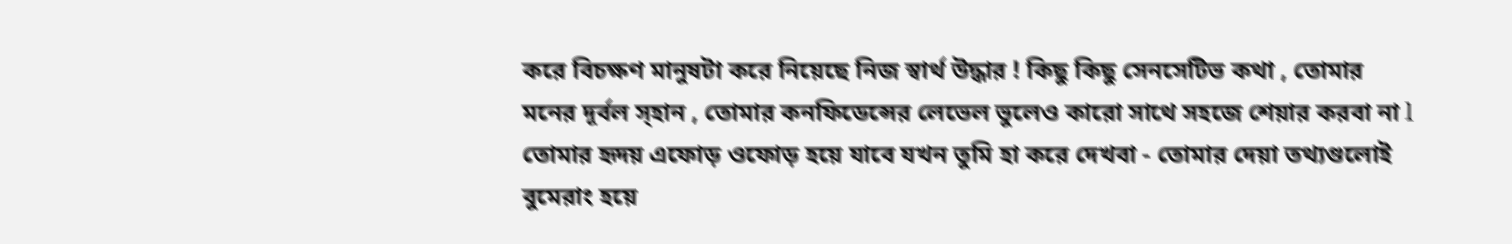করে বিচক্ষণ মানুষটা করে নিয়েছে নিজ স্বার্থ উদ্ধার ! কিছু কিছু সেনসেটিভ কথা , তোমার মনের দূর্বল স্হান , তোমার কনফিডেন্সের লেভেল ভুলেও কারো সাথে সহজে শেয়ার করবা না l তোমার হৃদয় এফোড় ওফোড় হয়ে যাবে যখন তুমি হা করে দেখবা - তোমার দেয়া তথ্যগুলোই বুমেরাং হয়ে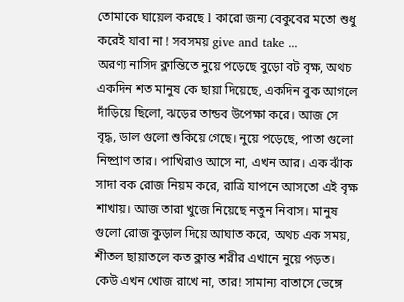তোমাকে ঘায়েল করছে l কারো জন্য বেকুবের মতো শুধু করেই যাবা না ! সবসময় give and take ...
অরণ্য নাসিদ ক্লান্তিতে নুয়ে পড়েছে বুড়ো বট বৃক্ষ, অথচ একদিন শত মানুষ কে ছায়া দিয়েছে, একদিন বুক আগলে দাঁড়িয়ে ছিলো, ঝড়ের তান্ডব উপেক্ষা করে। আজ সে বৃদ্ধ, ডাল গুলো শুকিয়ে গেছে। নুয়ে পড়েছে, পাতা গুলো নিষ্প্রাণ তার। পাখিরাও আসে না, এখন আর। এক ঝাঁক সাদা বক রোজ নিয়ম করে, রাত্রি যাপনে আসতো এই বৃক্ষ শাখায়। আজ তারা খুজে নিয়েছে নতুন নিবাস। মানুষ গুলো রোজ কুড়াল দিয়ে আঘাত করে, অথচ এক সময়, শীতল ছায়াতলে কত ক্লান্ত শরীর এখানে নুয়ে পড়ত। কেউ এখন খোজ রাখে না, তার! সামান্য বাতাসে ভেঙ্গে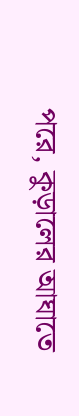পরে, কুড়ালের আঘাতে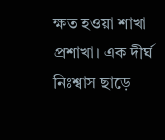ক্ষত হওয়া শাখা প্রশাখা। এক দীর্ঘ নিঃশ্বাস ছাড়ে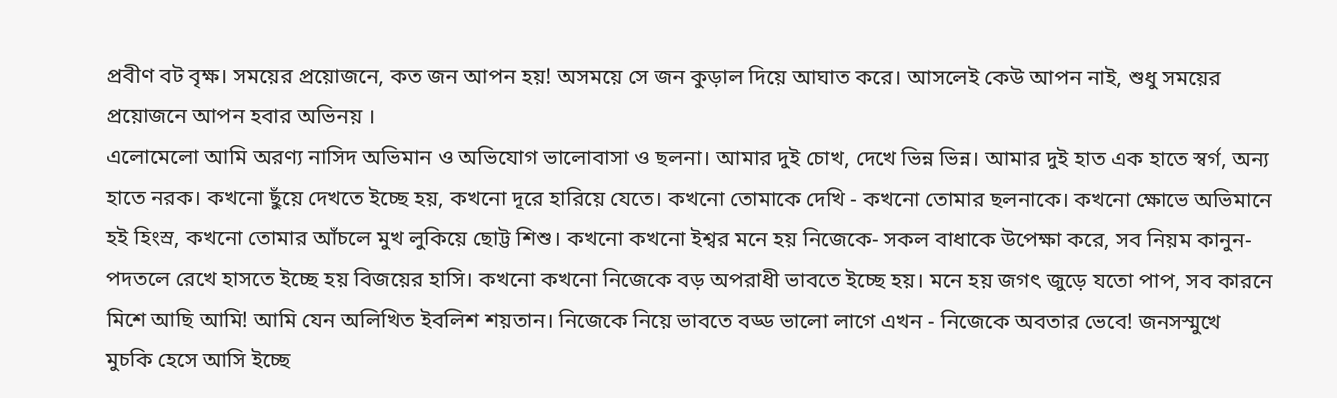প্রবীণ বট বৃক্ষ। সময়ের প্রয়োজনে, কত জন আপন হয়! অসময়ে সে জন কুড়াল দিয়ে আঘাত করে। আসলেই কেউ আপন নাই, শুধু সময়ের প্রয়োজনে আপন হবার অভিনয় ।
এলোমেলো আমি অরণ্য নাসিদ অভিমান ও অভিযোগ ভালোবাসা ও ছলনা। আমার দুই চোখ, দেখে ভিন্ন ভিন্ন। আমার দুই হাত এক হাতে স্বর্গ, অন্য হাতে নরক। কখনো ছুঁয়ে দেখতে ইচ্ছে হয়, কখনো দূরে হারিয়ে যেতে। কখনো তোমাকে দেখি - কখনো তোমার ছলনাকে। কখনো ক্ষোভে অভিমানে হই হিংস্র, কখনো তোমার আঁচলে মুখ লুকিয়ে ছোট্ট শিশু। কখনো কখনো ইশ্বর মনে হয় নিজেকে- সকল বাধাকে উপেক্ষা করে, সব নিয়ম কানুন- পদতলে রেখে হাসতে ইচ্ছে হয় বিজয়ের হাসি। কখনো কখনো নিজেকে বড় অপরাধী ভাবতে ইচ্ছে হয়। মনে হয় জগৎ জুড়ে যতো পাপ, সব কারনে মিশে আছি আমি! আমি যেন অলিখিত ইবলিশ শয়তান। নিজেকে নিয়ে ভাবতে বড্ড ভালো লাগে এখন - নিজেকে অবতার ভেবে! জনসস্মুখে মুচকি হেসে আসি ইচ্ছে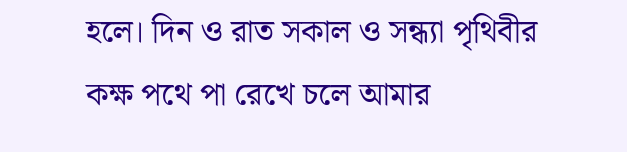হলে। দিন ও রাত সকাল ও সন্ধ্যা পৃথিবীর কক্ষ পথে পা রেখে চলে আমার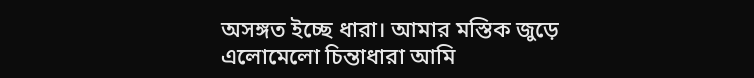অসঙ্গত ইচ্ছে ধারা। আমার মস্তিক জুড়ে এলোমেলো চিন্তাধারা আমি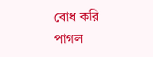বোধ করি পাগল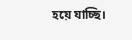হয়ে যাচ্ছি।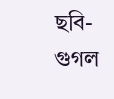ছবি- গুগল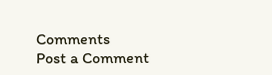Comments
Post a Comment